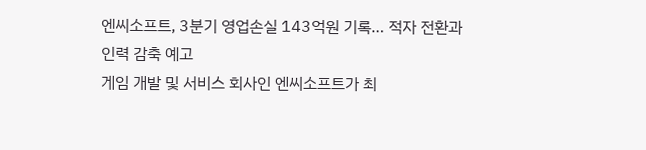엔씨소프트, 3분기 영업손실 143억원 기록… 적자 전환과 인력 감축 예고
게임 개발 및 서비스 회사인 엔씨소프트가 최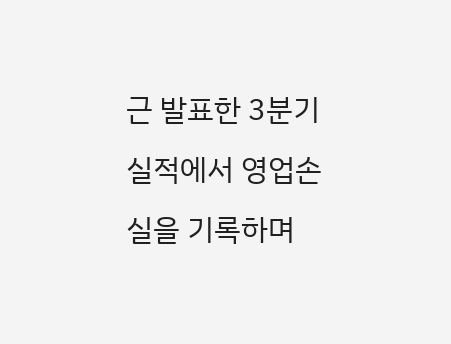근 발표한 3분기 실적에서 영업손실을 기록하며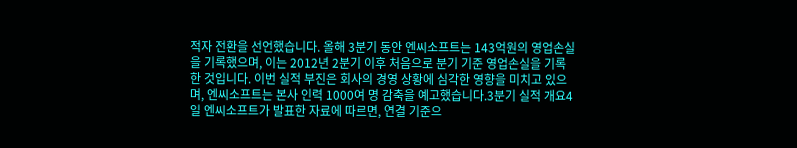적자 전환을 선언했습니다. 올해 3분기 동안 엔씨소프트는 143억원의 영업손실을 기록했으며, 이는 2012년 2분기 이후 처음으로 분기 기준 영업손실을 기록한 것입니다. 이번 실적 부진은 회사의 경영 상황에 심각한 영향을 미치고 있으며, 엔씨소프트는 본사 인력 1000여 명 감축을 예고했습니다.3분기 실적 개요4일 엔씨소프트가 발표한 자료에 따르면, 연결 기준으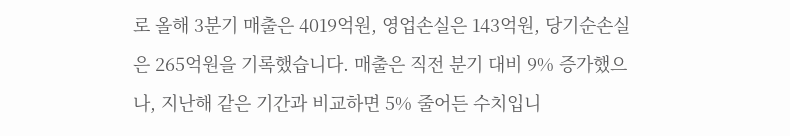로 올해 3분기 매출은 4019억원, 영업손실은 143억원, 당기순손실은 265억원을 기록했습니다. 매출은 직전 분기 대비 9% 증가했으나, 지난해 같은 기간과 비교하면 5% 줄어든 수치입니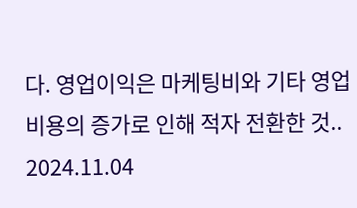다. 영업이익은 마케팅비와 기타 영업비용의 증가로 인해 적자 전환한 것..
2024.11.04